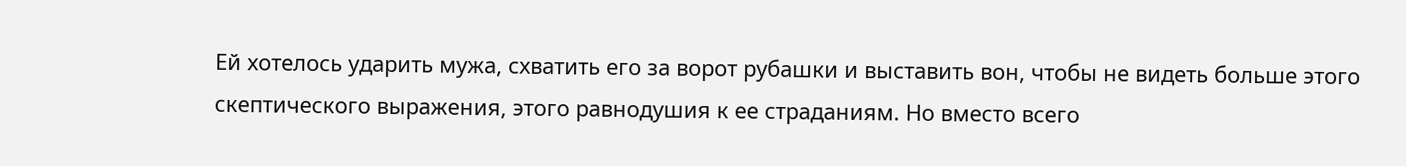Ей хотелось ударить мужа, схватить его за ворот рубашки и выставить вон, чтобы не видеть больше этого скептического выражения, этого равнодушия к ее страданиям. Но вместо всего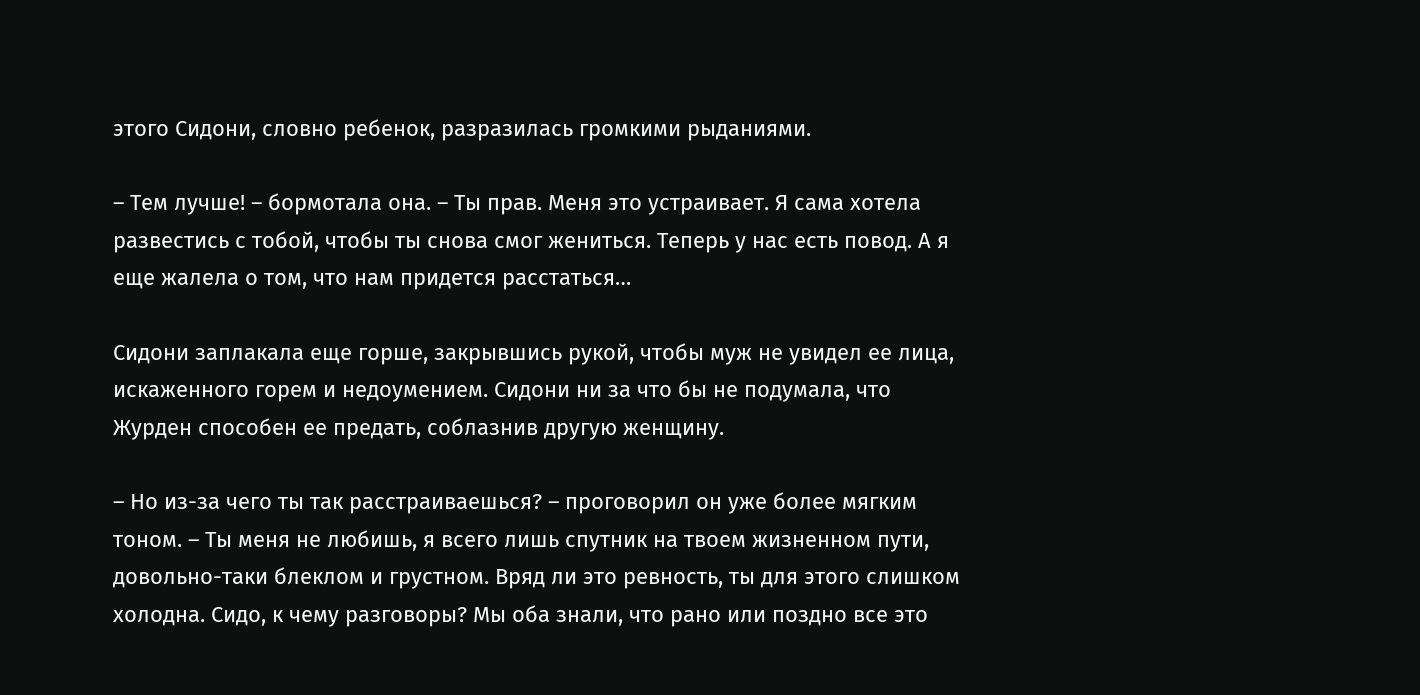этого Сидони, словно ребенок, разразилась громкими рыданиями.

– Тем лучше! – бормотала она. – Ты прав. Меня это устраивает. Я сама хотела развестись с тобой, чтобы ты снова смог жениться. Теперь у нас есть повод. А я еще жалела о том, что нам придется расстаться…

Сидони заплакала еще горше, закрывшись рукой, чтобы муж не увидел ее лица, искаженного горем и недоумением. Сидони ни за что бы не подумала, что Журден способен ее предать, соблазнив другую женщину.

– Но из-за чего ты так расстраиваешься? – проговорил он уже более мягким тоном. – Ты меня не любишь, я всего лишь спутник на твоем жизненном пути, довольно-таки блеклом и грустном. Вряд ли это ревность, ты для этого слишком холодна. Сидо, к чему разговоры? Мы оба знали, что рано или поздно все это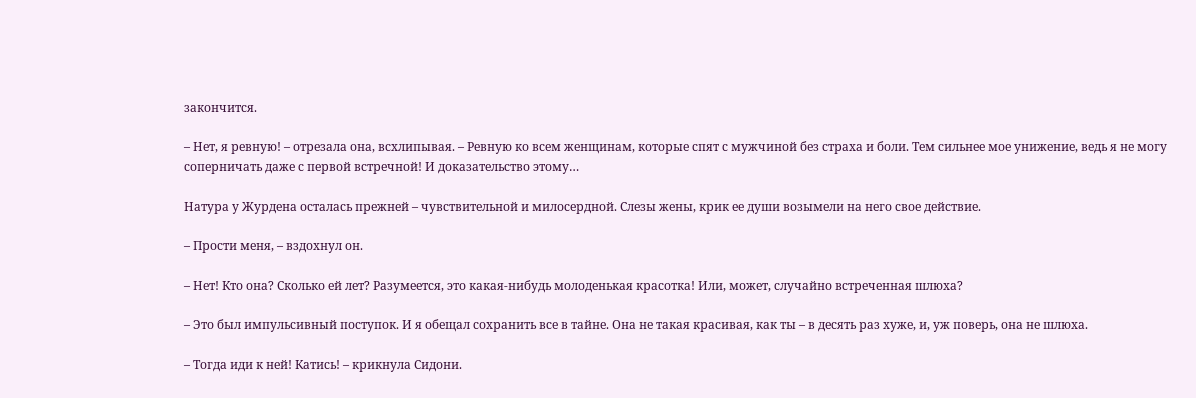закончится.

– Нет, я ревную! – отрезала она, всхлипывая. – Ревную ко всем женщинам, которые спят с мужчиной без страха и боли. Тем сильнее мое унижение, ведь я не могу соперничать даже с первой встречной! И доказательство этому…

Натура у Журдена осталась прежней – чувствительной и милосердной. Слезы жены, крик ее души возымели на него свое действие.

– Прости меня, – вздохнул он.

– Нет! Кто она? Сколько ей лет? Разумеется, это какая-нибудь молоденькая красотка! Или, может, случайно встреченная шлюха?

– Это был импульсивный поступок. И я обещал сохранить все в тайне. Она не такая красивая, как ты – в десять раз хуже, и, уж поверь, она не шлюха.

– Тогда иди к ней! Катись! – крикнула Сидони.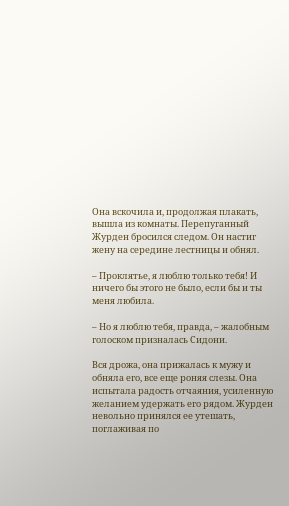Она вскочила и, продолжая плакать, вышла из комнаты. Перепуганный Журден бросился следом. Он настиг жену на середине лестницы и обнял.

– Проклятье, я люблю только тебя! И ничего бы этого не было, если бы и ты меня любила.

– Но я люблю тебя, правда, – жалобным голоском призналась Сидони.

Вся дрожа, она прижалась к мужу и обняла его, все еще роняя слезы. Она испытала радость отчаяния, усиленную желанием удержать его рядом. Журден невольно принялся ее утешать, поглаживая по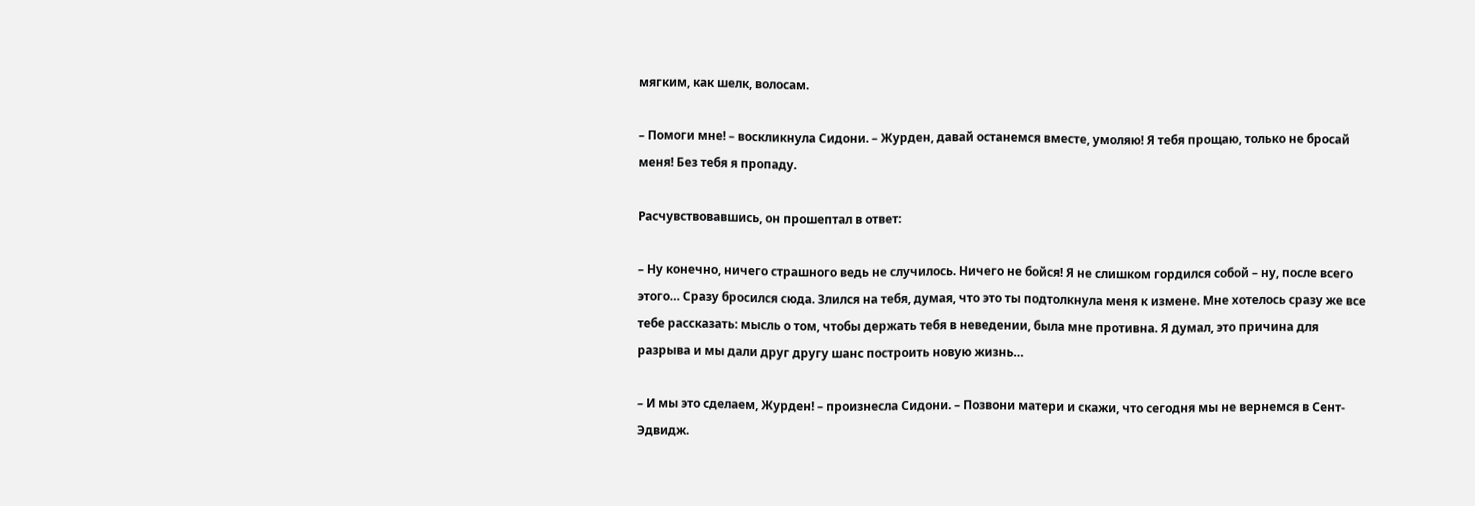мягким, как шелк, волосам.

– Помоги мне! – воскликнула Сидони. – Журден, давай останемся вместе, умоляю! Я тебя прощаю, только не бросай меня! Без тебя я пропаду.

Расчувствовавшись, он прошептал в ответ:

– Ну конечно, ничего страшного ведь не случилось. Ничего не бойся! Я не слишком гордился собой – ну, после всего этого… Сразу бросился сюда. Злился на тебя, думая, что это ты подтолкнула меня к измене. Мне хотелось сразу же все тебе рассказать: мысль о том, чтобы держать тебя в неведении, была мне противна. Я думал, это причина для разрыва и мы дали друг другу шанс построить новую жизнь…

– И мы это сделаем, Журден! – произнесла Сидони. – Позвони матери и скажи, что сегодня мы не вернемся в Сент-Эдвидж.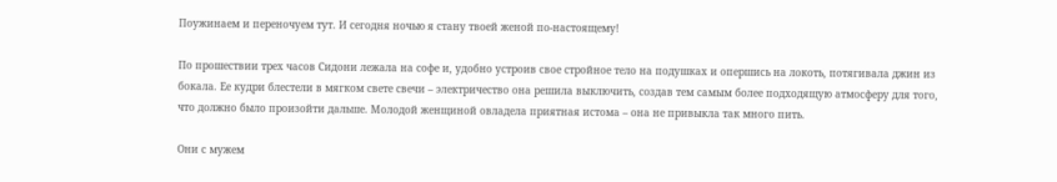Поужинаем и переночуем тут. И сегодня ночью я стану твоей женой по-настоящему!

По прошествии трех часов Сидони лежала на софе и, удобно устроив свое стройное тело на подушках и опершись на локоть, потягивала джин из бокала. Ее кудри блестели в мягком свете свечи – электричество она решила выключить, создав тем самым более подходящую атмосферу для того, что должно было произойти дальше. Молодой женщиной овладела приятная истома – она не привыкла так много пить.

Они с мужем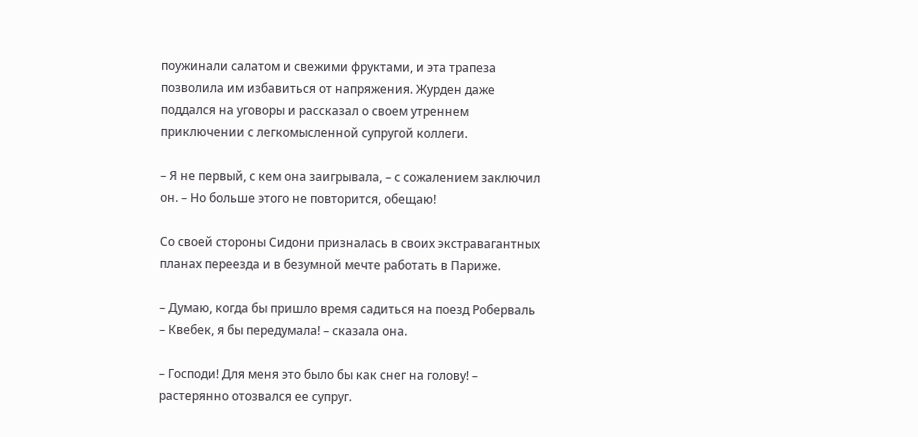поужинали салатом и свежими фруктами, и эта трапеза позволила им избавиться от напряжения. Журден даже поддался на уговоры и рассказал о своем утреннем приключении с легкомысленной супругой коллеги.

– Я не первый, с кем она заигрывала, – с сожалением заключил он. – Но больше этого не повторится, обещаю!

Со своей стороны Сидони призналась в своих экстравагантных планах переезда и в безумной мечте работать в Париже.

– Думаю, когда бы пришло время садиться на поезд Роберваль – Квебек, я бы передумала! – сказала она.

– Господи! Для меня это было бы как снег на голову! – растерянно отозвался ее супруг.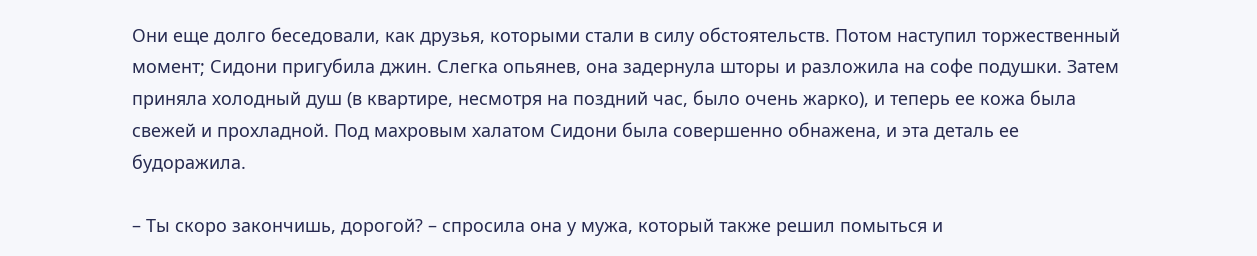Они еще долго беседовали, как друзья, которыми стали в силу обстоятельств. Потом наступил торжественный момент; Сидони пригубила джин. Слегка опьянев, она задернула шторы и разложила на софе подушки. Затем приняла холодный душ (в квартире, несмотря на поздний час, было очень жарко), и теперь ее кожа была свежей и прохладной. Под махровым халатом Сидони была совершенно обнажена, и эта деталь ее будоражила.

– Ты скоро закончишь, дорогой? – спросила она у мужа, который также решил помыться и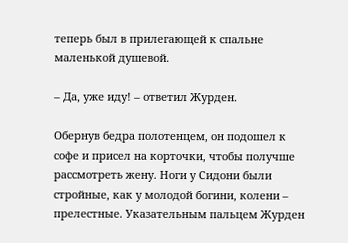теперь был в прилегающей к спальне маленькой душевой.

– Да, уже иду! – ответил Журден.

Обернув бедра полотенцем, он подошел к софе и присел на корточки, чтобы получше рассмотреть жену. Ноги у Сидони были стройные, как у молодой богини, колени – прелестные. Указательным пальцем Журден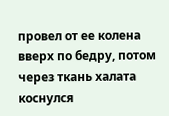провел от ее колена вверх по бедру, потом через ткань халата коснулся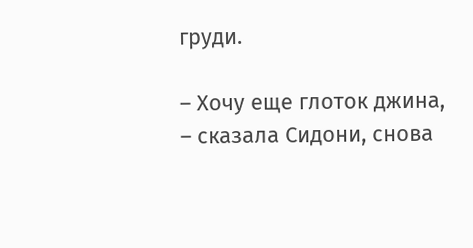груди.

– Хочу еще глоток джина, – сказала Сидони, снова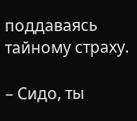поддаваясь тайному страху.

– Сидо, ты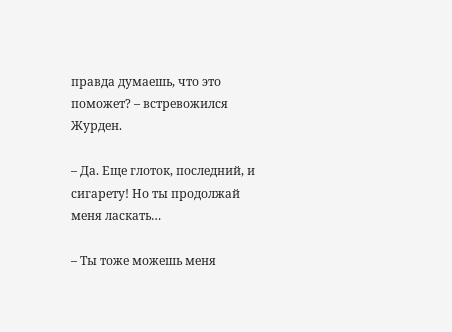правда думаешь, что это поможет? – встревожился Журден.

– Да. Еще глоток, последний, и сигарету! Но ты продолжай меня ласкать…

– Ты тоже можешь меня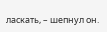ласкать, – шепнул он.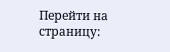Перейти на страницу: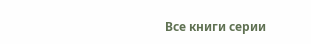Все книги серии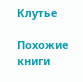Клутье

Похожие книги